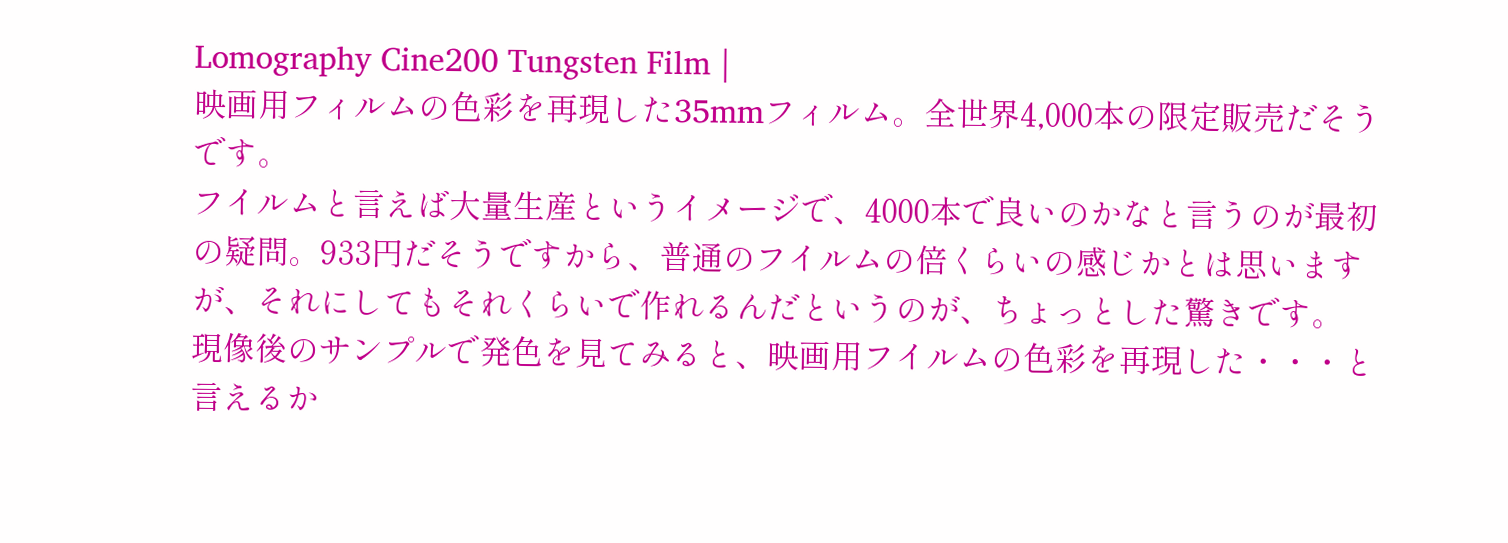Lomography Cine200 Tungsten Film |
映画用フィルムの色彩を再現した35mmフィルム。全世界4,000本の限定販売だそうです。
フイルムと言えば大量生産というイメージで、4000本で良いのかなと言うのが最初の疑問。933円だそうですから、普通のフイルムの倍くらいの感じかとは思いますが、それにしてもそれくらいで作れるんだというのが、ちょっとした驚きです。
現像後のサンプルで発色を見てみると、映画用フイルムの色彩を再現した・・・と言えるか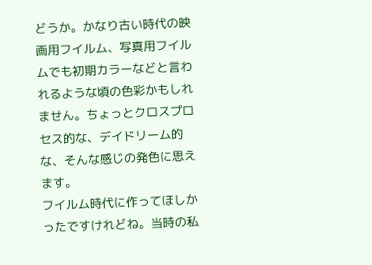どうか。かなり古い時代の映画用フイルム、写真用フイルムでも初期カラーなどと言われるような頃の色彩かもしれません。ちょっとクロスプロセス的な、デイドリーム的な、そんな感じの発色に思えます。
フイルム時代に作ってほしかったですけれどね。当時の私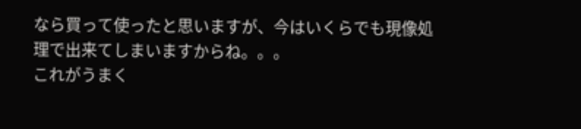なら買って使ったと思いますが、今はいくらでも現像処理で出来てしまいますからね。。。
これがうまく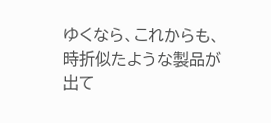ゆくなら、これからも、時折似たような製品が出て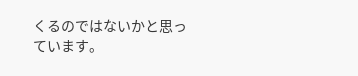くるのではないかと思っています。